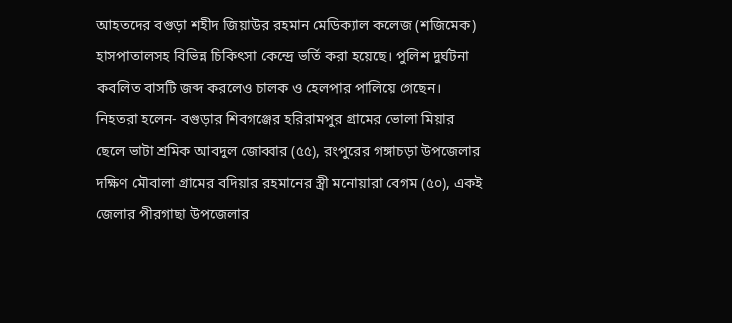আহতদের বগুড়া শহীদ জিয়াউর রহমান মেডিক্যাল কলেজ (শজিমেক) হাসপাতালসহ বিভিন্ন চিকিৎসা কেন্দ্রে ভর্তি করা হয়েছে। পুলিশ দুর্ঘটনা কবলিত বাসটি জব্দ করলেও চালক ও হেলপার পালিয়ে গেছেন।
নিহতরা হলেন- বগুড়ার শিবগঞ্জের হরিরামপুর গ্রামের ভোলা মিয়ার ছেলে ভাটা শ্রমিক আবদুল জোব্বার (৫৫), রংপুরের গঙ্গাচড়া উপজেলার দক্ষিণ মৌবালা গ্রামের বদিয়ার রহমানের স্ত্রী মনোয়ারা বেগম (৫০), একই জেলার পীরগাছা উপজেলার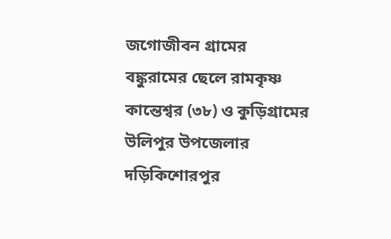জগোজীবন গ্রামের বঙ্কুরামের ছেলে রামকৃষ্ণ কান্তেশ্বর (৩৮) ও কুড়িগ্রামের উলিপুর উপজেলার দড়িকিশোরপুর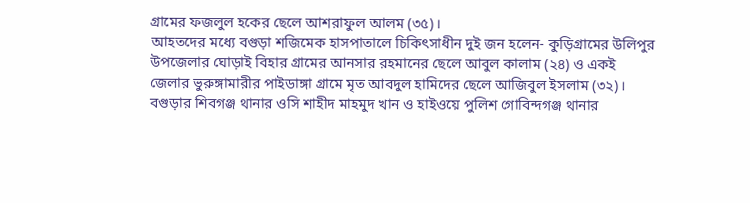গ্রামের ফজলুল হকের ছেলে আশরাফুল আলম (৩৫)।
আহতদের মধ্যে বগুড়া শজিমেক হাসপাতালে চিকিৎসাধীন দুই জন হলেন- কুড়িগ্রামের উলিপুর উপজেলার ঘোড়াই বিহার গ্রামের আনসার রহমানের ছেলে আবুল কালাম (২৪) ও একই জেলার ভুরুঙ্গামারীর পাইডাঙ্গা গ্রামে মৃত আবদুল হামিদের ছেলে আজিবুল ইসলাম (৩২)।
বগুড়ার শিবগঞ্জ থানার ওসি শাহীদ মাহমুদ খান ও হাইওয়ে পুলিশ গোবিন্দগঞ্জ থানার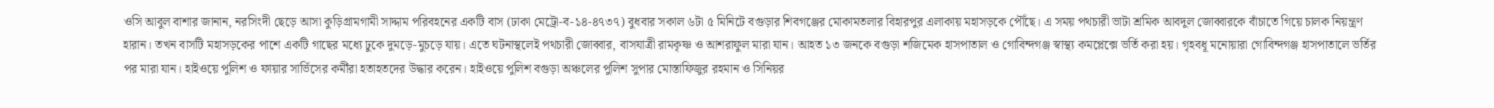ওসি আবুল বাশার জানান, নরসিংদী ছেড়ে আসা কুড়িগ্রামগামী সাদ্দাম পরিবহনের একটি বাস (ঢাকা মেট্রো-ব-১৪-৪৭৩৭) বুধবার সকাল ৬টা ৫ মিনিটে বগুড়ার শিবগঞ্জের মোকামতলার বিহারপুর এলাকায় মহাসড়কে পৌঁছে। এ সময় পথচারী ভাটা শ্রমিক আবদুল জোব্বারকে বাঁচাতে গিয়ে চালক নিয়ন্ত্রণ হারান। তখন বাসটি মহাসড়কের পাশে একটি গাছের মধ্যে ঢুকে দুমড়ে-মুচড়ে যায়। এতে ঘটনাস্থলেই পথচারী জোব্বার, বাসযাত্রী রামকৃষ্ণ ও আশরাফুল মারা যান। আহত ১৩ জনকে বগুড়া শজিমেক হাসপাতাল ও গোবিন্দগঞ্জ স্বাস্থ্য কমপ্লেক্সে ভর্তি করা হয়। গৃহবধূ মনোয়ারা গোবিন্দগঞ্জ হাসপাতালে ভর্তির পর মারা যান। হাইওয়ে পুলিশ ও ফায়ার সার্ভিসের কর্মীরা হতাহতদের উদ্ধার করেন। হাইওয়ে পুলিশ বগুড়া অঞ্চলের পুলিশ সুপার মোস্তাফিজুর রহমান ও সিনিয়র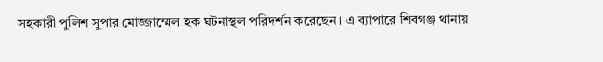সহকারী পুলিশ সুপার মোজ্জাম্মেল হক ঘটনাস্থল পরিদর্শন করেছেন। এ ব্যাপারে শিবগঞ্জ থানায়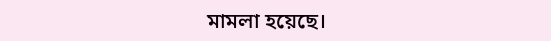মামলা হয়েছে।